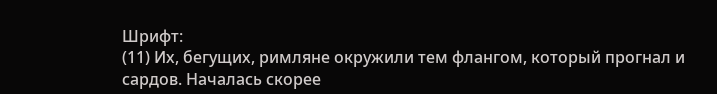Шрифт:
(11) Их, бегущих, римляне окружили тем флангом, который прогнал и сардов. Началась скорее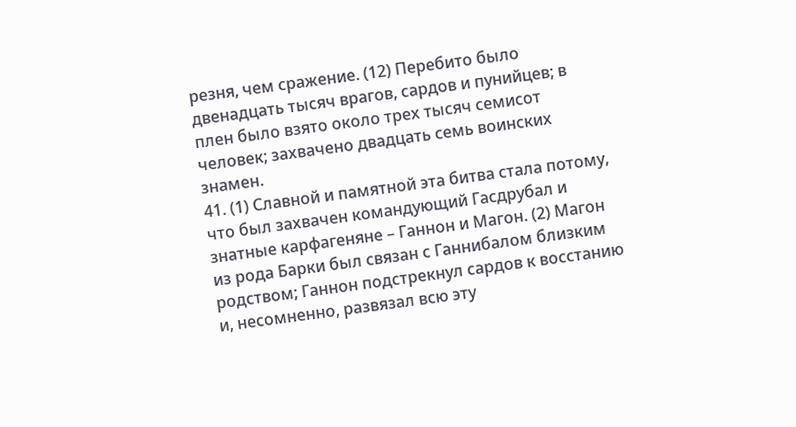резня, чем сражение. (12) Перебито было двенадцать тысяч врагов, сардов и пунийцев; в плен было взято около трех тысяч семисот человек; захвачено двадцать семь воинских знамен.
41. (1) Славной и памятной эта битва стала потому, что был захвачен командующий Гасдрубал и знатные карфагеняне – Ганнон и Магон. (2) Магон из рода Барки был связан с Ганнибалом близким родством; Ганнон подстрекнул сардов к восстанию и, несомненно, развязал всю эту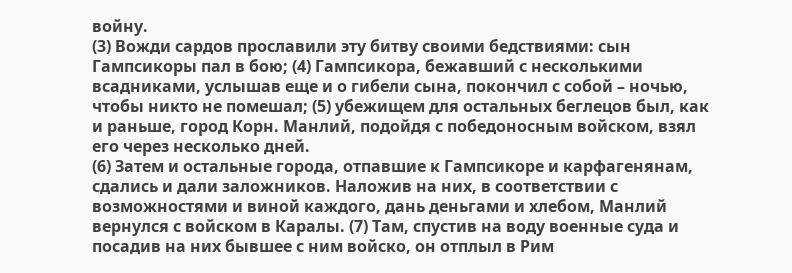войну.
(3) Вожди сардов прославили эту битву своими бедствиями: сын Гампсикоры пал в бою; (4) Гампсикора, бежавший с несколькими всадниками, услышав еще и о гибели сына, покончил с собой – ночью, чтобы никто не помешал; (5) убежищем для остальных беглецов был, как и раньше, город Корн. Манлий, подойдя с победоносным войском, взял его через несколько дней.
(6) Затем и остальные города, отпавшие к Гампсикоре и карфагенянам, сдались и дали заложников. Наложив на них, в соответствии с возможностями и виной каждого, дань деньгами и хлебом, Манлий вернулся с войском в Каралы. (7) Там, спустив на воду военные суда и посадив на них бывшее с ним войско, он отплыл в Рим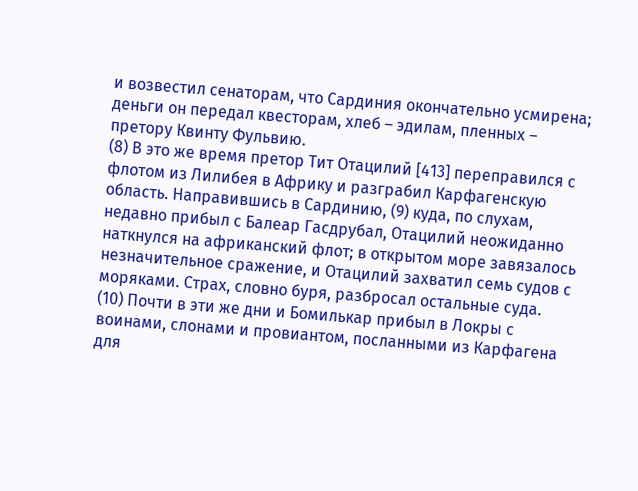и возвестил сенаторам, что Сардиния окончательно усмирена; деньги он передал квесторам, хлеб – эдилам, пленных – претору Квинту Фульвию.
(8) В это же время претор Тит Отацилий [413] переправился с флотом из Лилибея в Африку и разграбил Карфагенскую область. Направившись в Сардинию, (9) куда, по слухам, недавно прибыл с Балеар Гасдрубал, Отацилий неожиданно наткнулся на африканский флот; в открытом море завязалось незначительное сражение, и Отацилий захватил семь судов с моряками. Страх, словно буря, разбросал остальные суда.
(10) Почти в эти же дни и Бомилькар прибыл в Локры с воинами, слонами и провиантом, посланными из Карфагена для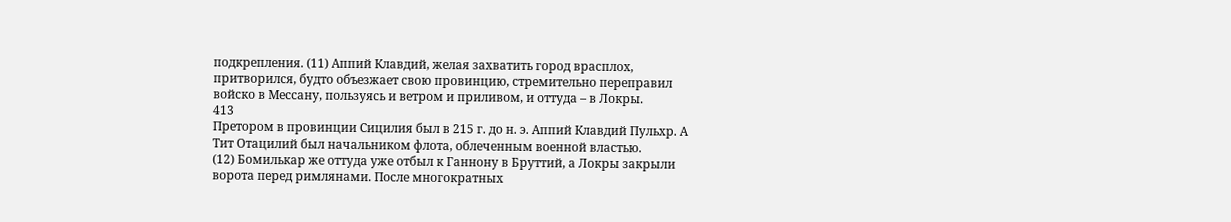подкрепления. (11) Аппий Клавдий, желая захватить город врасплох, притворился, будто объезжает свою провинцию, стремительно переправил войско в Мессану, пользуясь и ветром и приливом, и оттуда – в Локры.
413
Претором в провинции Сицилия был в 215 г. до н. э. Аппий Клавдий Пульхр. А Тит Отацилий был начальником флота, облеченным военной властью.
(12) Бомилькар же оттуда уже отбыл к Ганнону в Бруттий, а Локры закрыли ворота перед римлянами. После многократных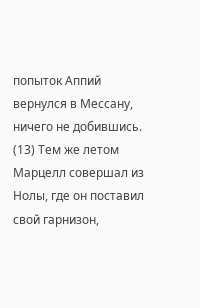попыток Аппий вернулся в Мессану, ничего не добившись.
(13) Тем же летом Марцелл совершал из Нолы, где он поставил свой гарнизон,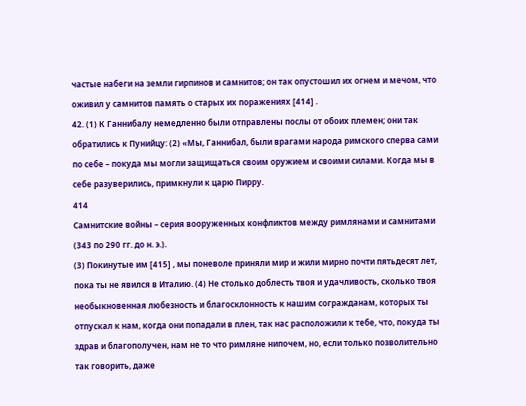частые набеги на земли гирпинов и самнитов; он так опустошил их огнем и мечом, что оживил у самнитов память о старых их поражениях [414] .
42. (1) К Ганнибалу немедленно были отправлены послы от обоих племен; они так обратились к Пунийцу: (2) «Мы, Ганнибал, были врагами народа римского сперва сами по себе – покуда мы могли защищаться своим оружием и своими силами. Когда мы в себе разуверились, примкнули к царю Пирру.
414
Самнитские войны – серия вооруженных конфликтов между римлянами и самнитами (343 по 290 гг. до н. э.).
(3) Покинутые им [415] , мы поневоле приняли мир и жили мирно почти пятьдесят лет, пока ты не явился в Италию. (4) Не столько доблесть твоя и удачливость, сколько твоя необыкновенная любезность и благосклонность к нашим согражданам, которых ты отпускал к нам, когда они попадали в плен, так нас расположили к тебе, что, покуда ты здрав и благополучен, нам не то что римляне нипочем, но, если только позволительно так говорить, даже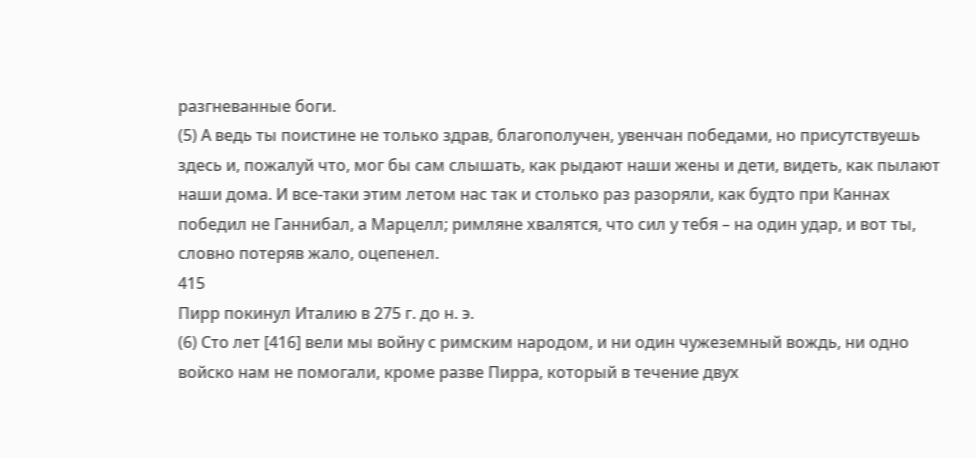разгневанные боги.
(5) А ведь ты поистине не только здрав, благополучен, увенчан победами, но присутствуешь здесь и, пожалуй что, мог бы сам слышать, как рыдают наши жены и дети, видеть, как пылают наши дома. И все-таки этим летом нас так и столько раз разоряли, как будто при Каннах победил не Ганнибал, а Марцелл; римляне хвалятся, что сил у тебя – на один удар, и вот ты, словно потеряв жало, оцепенел.
415
Пирр покинул Италию в 275 г. до н. э.
(6) Сто лет [416] вели мы войну с римским народом, и ни один чужеземный вождь, ни одно войско нам не помогали, кроме разве Пирра, который в течение двух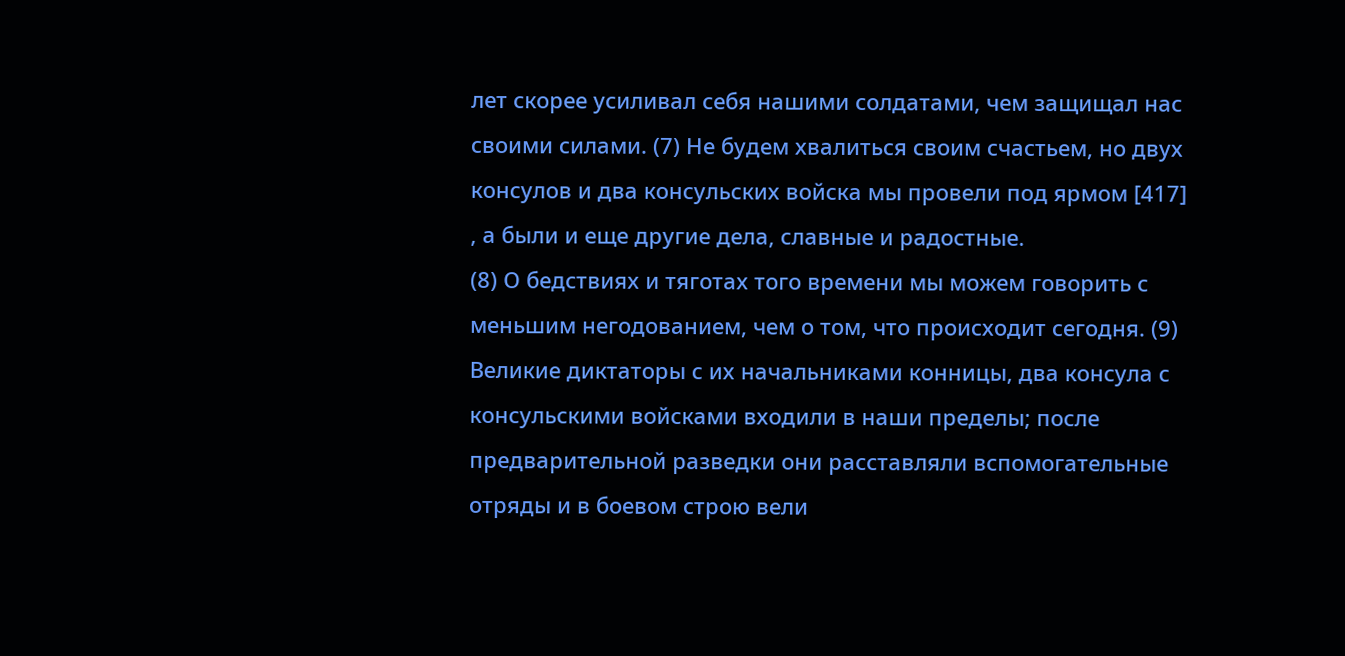лет скорее усиливал себя нашими солдатами, чем защищал нас своими силами. (7) Не будем хвалиться своим счастьем, но двух консулов и два консульских войска мы провели под ярмом [417] , а были и еще другие дела, славные и радостные.
(8) О бедствиях и тяготах того времени мы можем говорить с меньшим негодованием, чем о том, что происходит сегодня. (9) Великие диктаторы с их начальниками конницы, два консула с консульскими войсками входили в наши пределы; после предварительной разведки они расставляли вспомогательные отряды и в боевом строю вели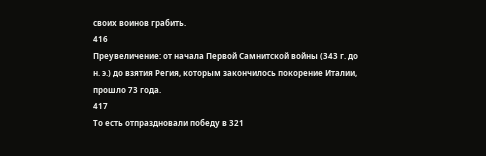своих воинов грабить.
416
Преувеличение: от начала Первой Самнитской войны (343 г. до н. э.) до взятия Регия, которым закончилось покорение Италии, прошло 73 года.
417
То есть отпраздновали победу в 321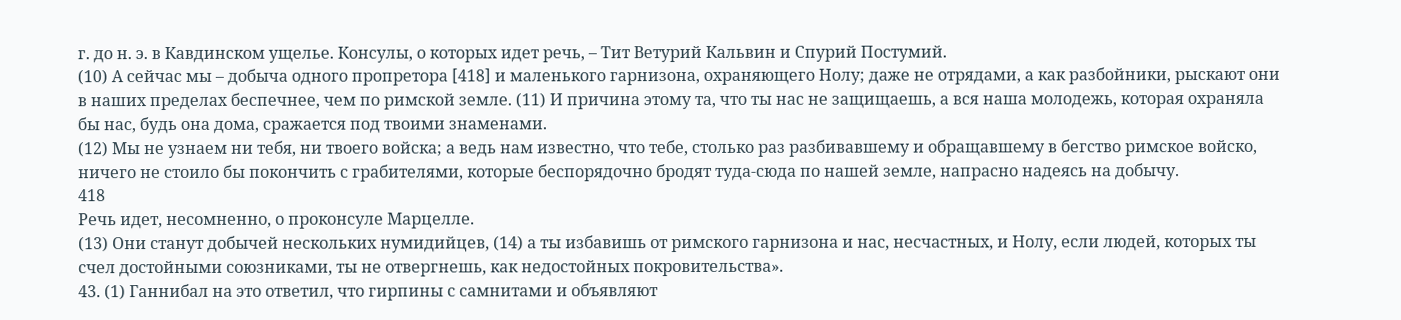г. до н. э. в Кавдинском ущелье. Консулы, о которых идет речь, – Тит Ветурий Кальвин и Спурий Постумий.
(10) А сейчас мы – добыча одного пропретора [418] и маленького гарнизона, охраняющего Нолу; даже не отрядами, а как разбойники, рыскают они в наших пределах беспечнее, чем по римской земле. (11) И причина этому та, что ты нас не защищаешь, а вся наша молодежь, которая охраняла бы нас, будь она дома, сражается под твоими знаменами.
(12) Мы не узнаем ни тебя, ни твоего войска; а ведь нам известно, что тебе, столько раз разбивавшему и обращавшему в бегство римское войско, ничего не стоило бы покончить с грабителями, которые беспорядочно бродят туда-сюда по нашей земле, напрасно надеясь на добычу.
418
Речь идет, несомненно, о проконсуле Марцелле.
(13) Они станут добычей нескольких нумидийцев, (14) а ты избавишь от римского гарнизона и нас, несчастных, и Нолу, если людей, которых ты счел достойными союзниками, ты не отвергнешь, как недостойных покровительства».
43. (1) Ганнибал на это ответил, что гирпины с самнитами и объявляют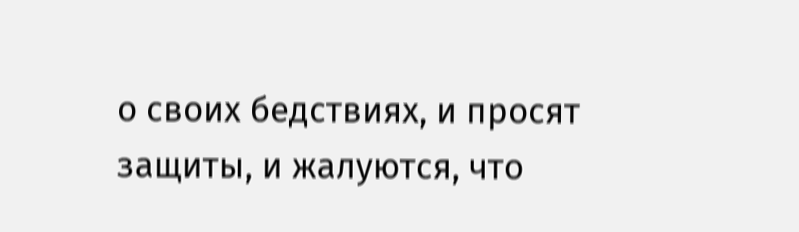о своих бедствиях, и просят защиты, и жалуются, что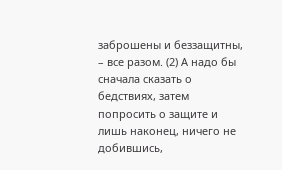заброшены и беззащитны, – все разом. (2) А надо бы сначала сказать о бедствиях, затем попросить о защите и лишь наконец, ничего не добившись,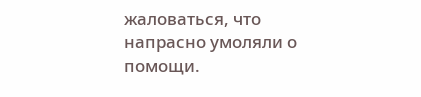жаловаться, что напрасно умоляли о помощи.